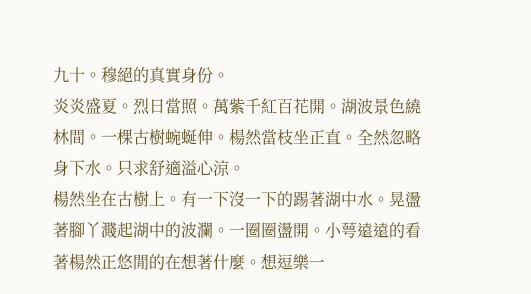九十。穆絕的真實身份。
炎炎盛夏。烈日當照。萬紫千紅百花開。湖波景色繞林間。一棵古樹蜿蜒伸。楊然當枝坐正直。全然忽略身下水。只求舒適溢心涼。
楊然坐在古樹上。有一下沒一下的踢著湖中水。晃盪著腳丫濺起湖中的波瀾。一圈圈盪開。小萼遠遠的看著楊然正悠閒的在想著什麼。想逗樂一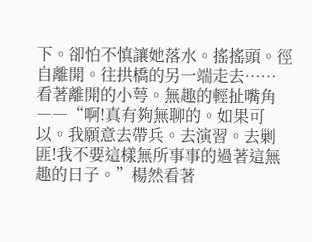下。卻怕不慎讓她落水。搖搖頭。徑自離開。往拱橋的另一端走去……
看著離開的小萼。無趣的輕扯嘴角――“啊!真有夠無聊的。如果可以。我願意去帶兵。去演習。去剿匪!我不要這樣無所事事的過著這無趣的日子。”楊然看著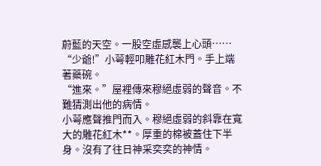蔚藍的天空。一股空虛感襲上心頭……
“少爺!”小萼輕叩雕花紅木門。手上端著藥碗。
“進來。”屋裡傳來穆絕虛弱的聲音。不難猜測出他的病情。
小萼應聲推門而入。穆絕虛弱的斜靠在寬大的雕花紅木**。厚重的棉被蓋住下半身。沒有了往日神采奕奕的神情。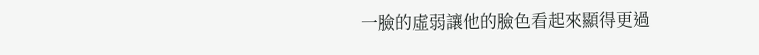一臉的虛弱讓他的臉色看起來顯得更過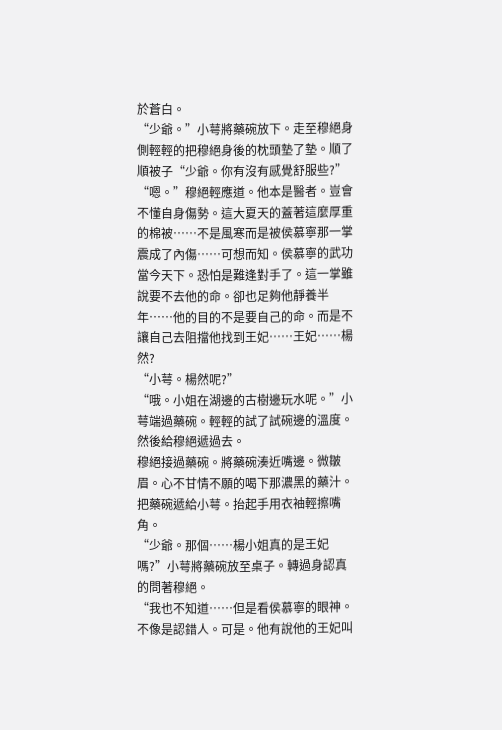於蒼白。
“少爺。”小萼將藥碗放下。走至穆絕身側輕輕的把穆絕身後的枕頭墊了墊。順了順被子“少爺。你有沒有感覺舒服些?”
“嗯。”穆絕輕應道。他本是醫者。豈會不懂自身傷勢。這大夏天的蓋著這麼厚重的棉被……不是風寒而是被侯慕寧那一掌震成了內傷……可想而知。侯慕寧的武功當今天下。恐怕是難逢對手了。這一掌雖說要不去他的命。卻也足夠他靜養半年……他的目的不是要自己的命。而是不讓自己去阻擋他找到王妃……王妃……楊然?
“小萼。楊然呢?”
“哦。小姐在湖邊的古樹邊玩水呢。”小萼端過藥碗。輕輕的試了試碗邊的溫度。然後給穆絕遞過去。
穆絕接過藥碗。將藥碗湊近嘴邊。微皺眉。心不甘情不願的喝下那濃黑的藥汁。把藥碗遞給小萼。抬起手用衣袖輕擦嘴角。
“少爺。那個……楊小姐真的是王妃嗎?”小萼將藥碗放至桌子。轉過身認真的問著穆絕。
“我也不知道……但是看侯慕寧的眼神。不像是認錯人。可是。他有說他的王妃叫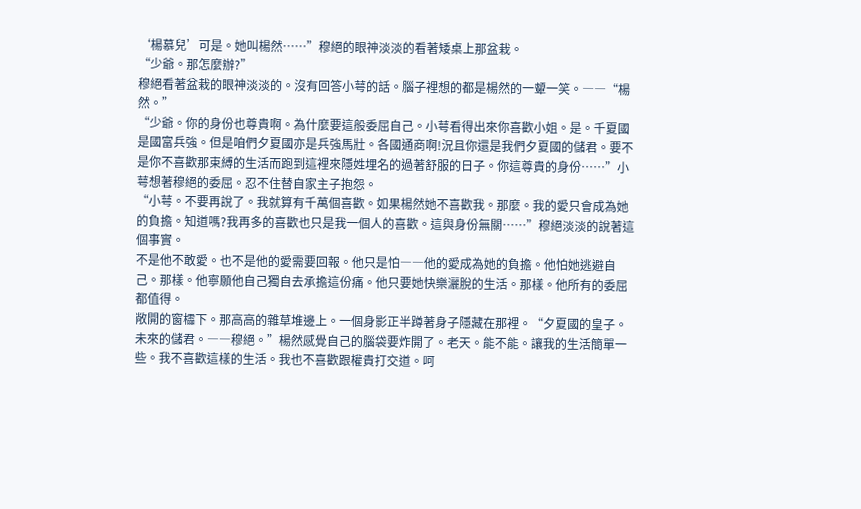‘楊慕兒’可是。她叫楊然……”穆絕的眼神淡淡的看著矮桌上那盆栽。
“少爺。那怎麼辦?”
穆絕看著盆栽的眼神淡淡的。沒有回答小萼的話。腦子裡想的都是楊然的一顰一笑。――“楊然。”
“少爺。你的身份也尊貴啊。為什麼要這般委屈自己。小萼看得出來你喜歡小姐。是。千夏國是國富兵強。但是咱們夕夏國亦是兵強馬壯。各國通商啊!況且你還是我們夕夏國的儲君。要不是你不喜歡那束縛的生活而跑到這裡來隱姓埋名的過著舒服的日子。你這尊貴的身份……”小萼想著穆絕的委屈。忍不住替自家主子抱怨。
“小萼。不要再說了。我就算有千萬個喜歡。如果楊然她不喜歡我。那麼。我的愛只會成為她的負擔。知道嗎?我再多的喜歡也只是我一個人的喜歡。這與身份無關……”穆絕淡淡的說著這個事實。
不是他不敢愛。也不是他的愛需要回報。他只是怕――他的愛成為她的負擔。他怕她逃避自己。那樣。他寧願他自己獨自去承擔這份痛。他只要她快樂灑脫的生活。那樣。他所有的委屈都值得。
敞開的窗櫺下。那高高的雜草堆邊上。一個身影正半蹲著身子隱藏在那裡。“夕夏國的皇子。未來的儲君。――穆絕。”楊然感覺自己的腦袋要炸開了。老天。能不能。讓我的生活簡單一些。我不喜歡這樣的生活。我也不喜歡跟權貴打交道。呵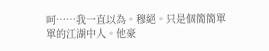呵……我一直以為。穆絕。只是個簡簡單單的江湖中人。他豪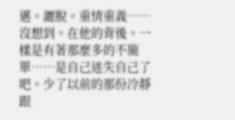邁。灑脫。重情重義……沒想到。在他的背後。一樣是有著那麼多的不簡單……是自己迷失自己了吧。少了以前的那份冷靜跟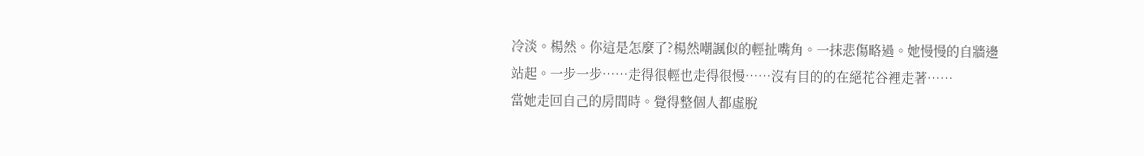冷淡。楊然。你這是怎麼了?楊然嘲諷似的輕扯嘴角。一抹悲傷略過。她慢慢的自牆邊站起。一步一步……走得很輕也走得很慢……沒有目的的在絕花谷裡走著……
當她走回自己的房間時。覺得整個人都虛脫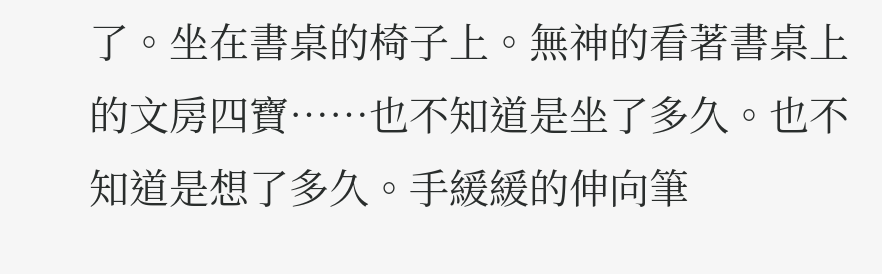了。坐在書桌的椅子上。無神的看著書桌上的文房四寶……也不知道是坐了多久。也不知道是想了多久。手緩緩的伸向筆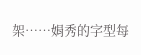架……娟秀的字型每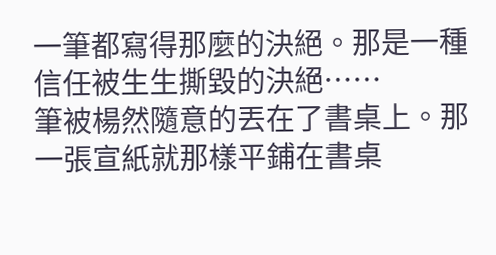一筆都寫得那麼的決絕。那是一種信任被生生撕毀的決絕……
筆被楊然隨意的丟在了書桌上。那一張宣紙就那樣平鋪在書桌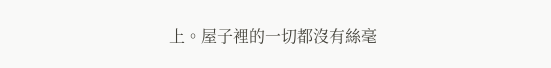上。屋子裡的一切都沒有絲毫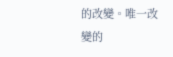的改變。唯一改變的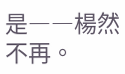是――楊然不再。